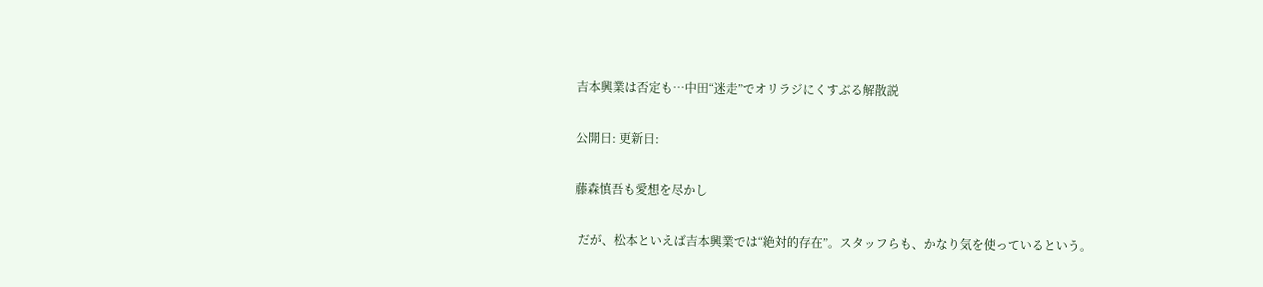吉本興業は否定も…中田“迷走”でオリラジにくすぶる解散説

公開日: 更新日:

藤森慎吾も愛想を尽かし

 だが、松本といえば吉本興業では“絶対的存在”。スタッフらも、かなり気を使っているという。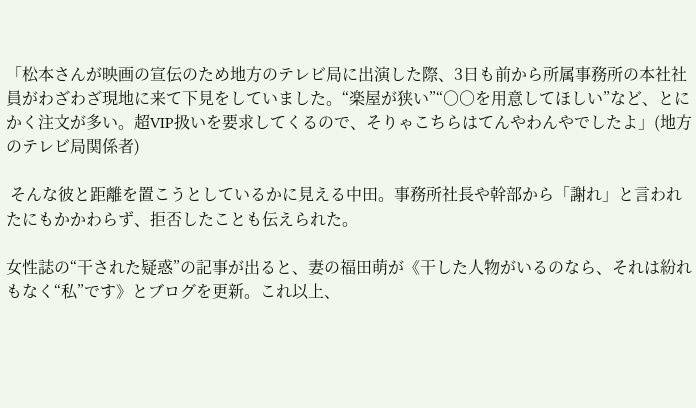「松本さんが映画の宣伝のため地方のテレビ局に出演した際、3日も前から所属事務所の本社社員がわざわざ現地に来て下見をしていました。“楽屋が狭い”“○○を用意してほしい”など、とにかく注文が多い。超VIP扱いを要求してくるので、そりゃこちらはてんやわんやでしたよ」(地方のテレビ局関係者)

 そんな彼と距離を置こうとしているかに見える中田。事務所社長や幹部から「謝れ」と言われたにもかかわらず、拒否したことも伝えられた。

女性誌の“干された疑惑”の記事が出ると、妻の福田萌が《干した人物がいるのなら、それは紛れもなく“私”です》とブログを更新。これ以上、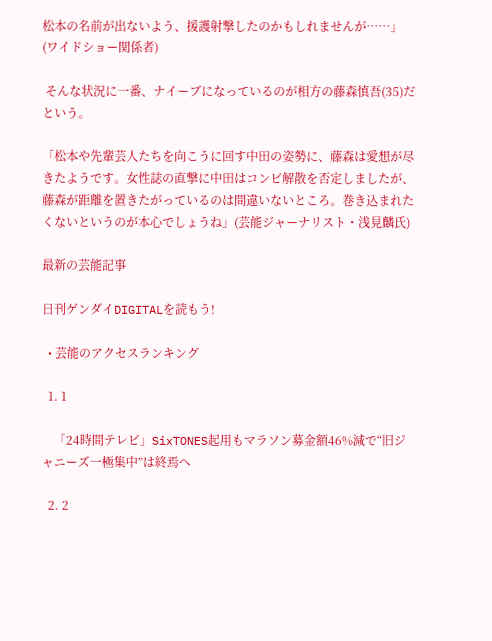松本の名前が出ないよう、援護射撃したのかもしれませんが……」(ワイドショー関係者)

 そんな状況に一番、ナイーブになっているのが相方の藤森慎吾(35)だという。

「松本や先輩芸人たちを向こうに回す中田の姿勢に、藤森は愛想が尽きたようです。女性誌の直撃に中田はコンビ解散を否定しましたが、藤森が距離を置きたがっているのは間違いないところ。巻き込まれたくないというのが本心でしょうね」(芸能ジャーナリスト・浅見麟氏)

最新の芸能記事

日刊ゲンダイDIGITALを読もう!

  • 芸能のアクセスランキング

  1. 1

    「24時間テレビ」SixTONES起用もマラソン募金額46%減で“旧ジャニーズ一極集中”は終焉へ

  2. 2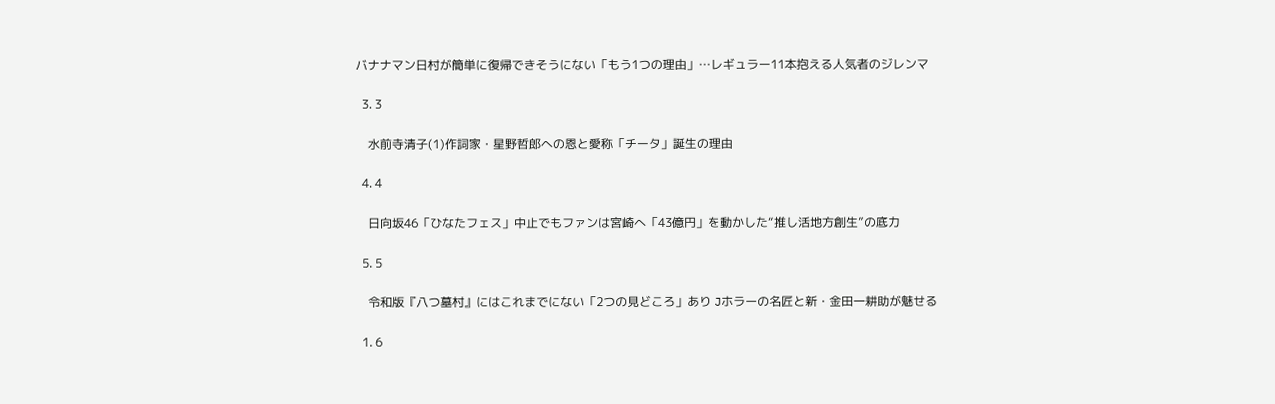バナナマン日村が簡単に復帰できそうにない「もう1つの理由」…レギュラー11本抱える人気者のジレンマ

  3. 3

    水前寺清子(1)作詞家・星野哲郎への恩と愛称「チータ」誕生の理由

  4. 4

    日向坂46「ひなたフェス」中止でもファンは宮崎へ「43億円」を動かした“推し活地方創生”の底力

  5. 5

    令和版『八つ墓村』にはこれまでにない「2つの見どころ」あり Jホラーの名匠と新・金田一耕助が魅せる

  1. 6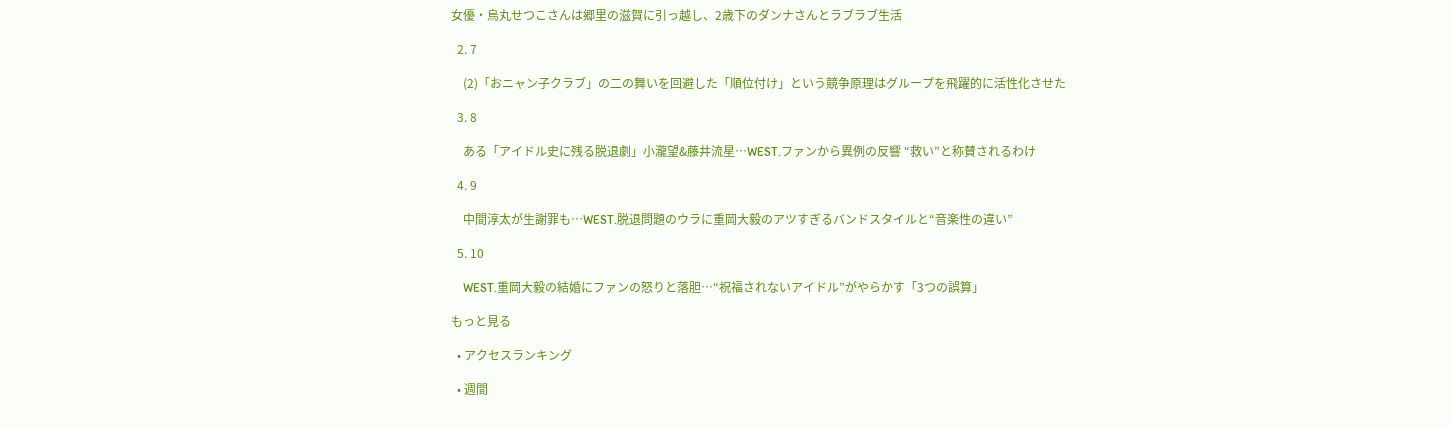女優・烏丸せつこさんは郷里の滋賀に引っ越し、2歳下のダンナさんとラブラブ生活

  2. 7

    (2)「おニャン子クラブ」の二の舞いを回避した「順位付け」という競争原理はグループを飛躍的に活性化させた

  3. 8

    ある「アイドル史に残る脱退劇」小瀧望&藤井流星…WEST.ファンから異例の反響 “救い”と称賛されるわけ

  4. 9

    中間淳太が生謝罪も…WEST.脱退問題のウラに重岡大毅のアツすぎるバンドスタイルと“音楽性の違い”

  5. 10

    WEST.重岡大毅の結婚にファンの怒りと落胆…“祝福されないアイドル”がやらかす「3つの誤算」

もっと見る

  • アクセスランキング

  • 週間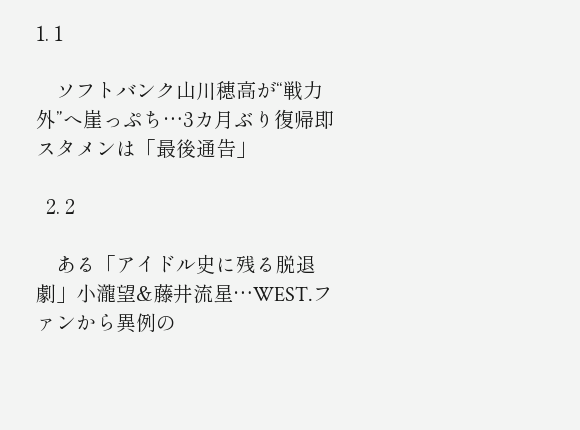1. 1

    ソフトバンク山川穂高が“戦力外”へ崖っぷち…3カ月ぶり復帰即スタメンは「最後通告」

  2. 2

    ある「アイドル史に残る脱退劇」小瀧望&藤井流星…WEST.ファンから異例の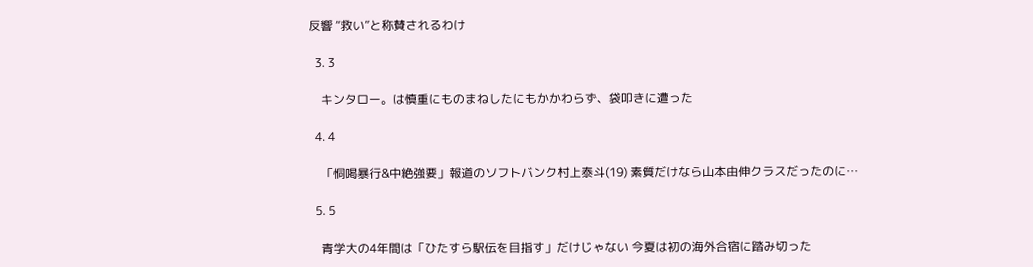反響 “救い”と称賛されるわけ

  3. 3

    キンタロー。は慎重にものまねしたにもかかわらず、袋叩きに遭った

  4. 4

    「恫喝暴行&中絶強要」報道のソフトバンク村上泰斗(19) 素質だけなら山本由伸クラスだったのに…

  5. 5

    青学大の4年間は「ひたすら駅伝を目指す」だけじゃない 今夏は初の海外合宿に踏み切った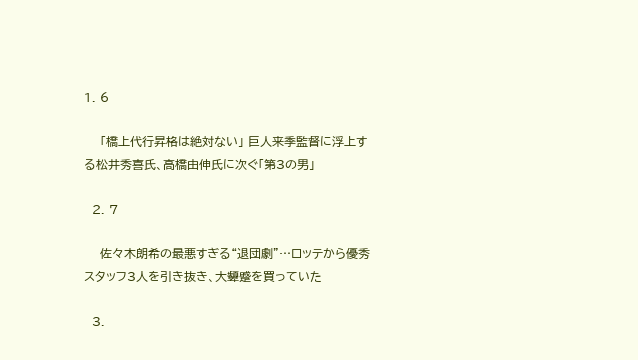1. 6

    「橋上代行昇格は絶対ない」 巨人来季監督に浮上する松井秀喜氏、高橋由伸氏に次ぐ「第3の男」

  2. 7

    佐々木朗希の最悪すぎる“退団劇”…ロッテから優秀スタッフ3人を引き抜き、大顰蹙を買っていた

  3.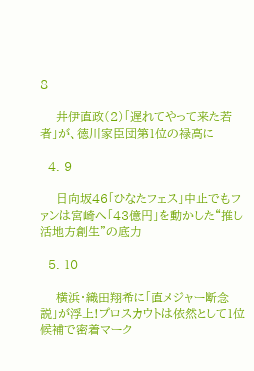8

    井伊直政(2)「遅れてやって来た若者」が、徳川家臣団第1位の禄高に

  4. 9

    日向坂46「ひなたフェス」中止でもファンは宮崎へ「43億円」を動かした“推し活地方創生”の底力

  5. 10

    横浜・織田翔希に「直メジャー断念説」が浮上!プロスカウトは依然として1位候補で密着マーク